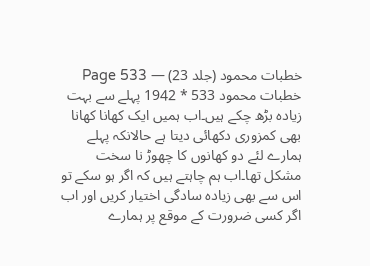خطبات محمود (جلد 23) — Page 533
خطبات محمود 533 * 1942 پہلے سے بہت زیادہ بڑھ چکے ہیں۔اب ہمیں ایک کھانا کھانا بھی کمزوری دکھائی دیتا ہے حالانکہ پہلے ہمارے لئے دو کھانوں کا چھوڑ نا سخت مشکل تھا۔اب ہم چاہتے ہیں کہ اگر ہو سکے تو اس سے بھی زیادہ سادگی اختیار کریں اور اب اگر کسی ضرورت کے موقع پر ہمارے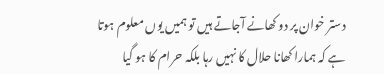دستر خوان پر دو کھانے آجاتے ہیں تو ہمیں یوں معلوم ہوتا ہے کہ ہمارا کھانا حلال کا نہیں رہا بلکہ حرام کا ہو گیا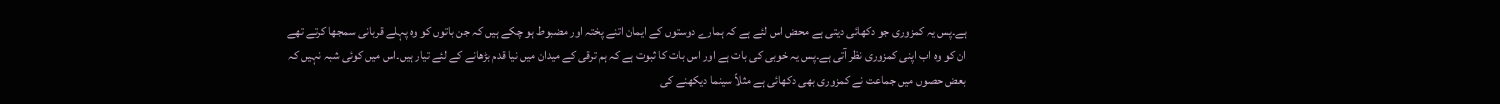ہے۔پس یہ کمزوری جو دکھائی دیتی ہے محض اس لئے ہے کہ ہمارے دوستوں کے ایمان اتنے پختہ اور مضبوط ہو چکے ہیں کہ جن باتوں کو وہ پہلے قربانی سمجھا کرتے تھے ان کو وہ اب اپنی کمزوری نظر آتی ہے۔پس یہ خوبی کی بات ہے اور اس بات کا ثبوت ہے کہ ہم ترقی کے میدان میں نیا قدم بڑھانے کے لئے تیار ہیں۔اس میں کوئی شبہ نہیں کہ بعض حصوں میں جماعت نے کمزوری بھی دکھائی ہے مثلاً سینما دیکھنے کی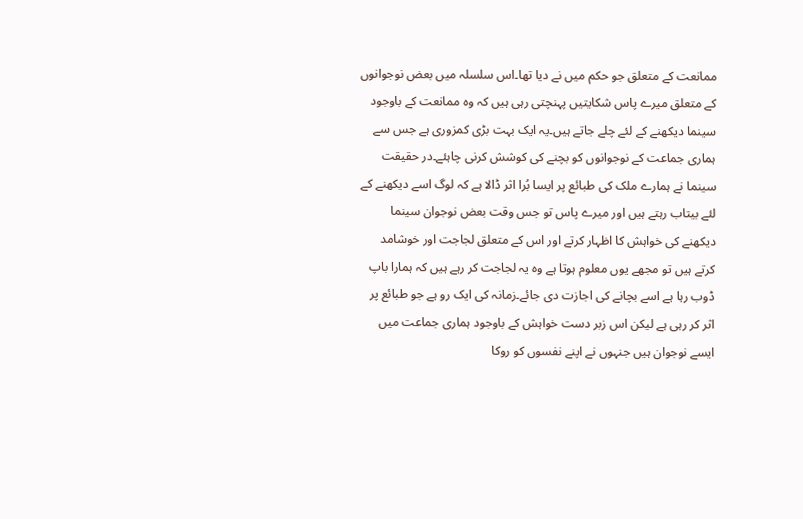ممانعت کے متعلق جو حکم میں نے دیا تھا۔اس سلسلہ میں بعض نوجوانوں کے متعلق میرے پاس شکایتیں پہنچتی رہی ہیں کہ وہ ممانعت کے باوجود سینما دیکھنے کے لئے چلے جاتے ہیں۔یہ ایک بہت بڑی کمزوری ہے جس سے ہماری جماعت کے نوجوانوں کو بچنے کی کوشش کرنی چاہئے۔در حقیقت سینما نے ہمارے ملک کی طبائع پر ایسا بُرا اثر ڈالا ہے کہ لوگ اسے دیکھنے کے لئے بیتاب رہتے ہیں اور میرے پاس تو جس وقت بعض نوجوان سینما دیکھنے کی خواہش کا اظہار کرتے اور اس کے متعلق لجاجت اور خوشامد کرتے ہیں تو مجھے یوں معلوم ہوتا ہے وہ یہ لجاجت کر رہے ہیں کہ ہمارا باپ ڈوب رہا ہے اسے بچانے کی اجازت دی جائے۔زمانہ کی ایک رو ہے جو طبائع پر اثر کر رہی ہے لیکن اس زبر دست خواہش کے باوجود ہماری جماعت میں ایسے نوجوان ہیں جنہوں نے اپنے نفسوں کو روکا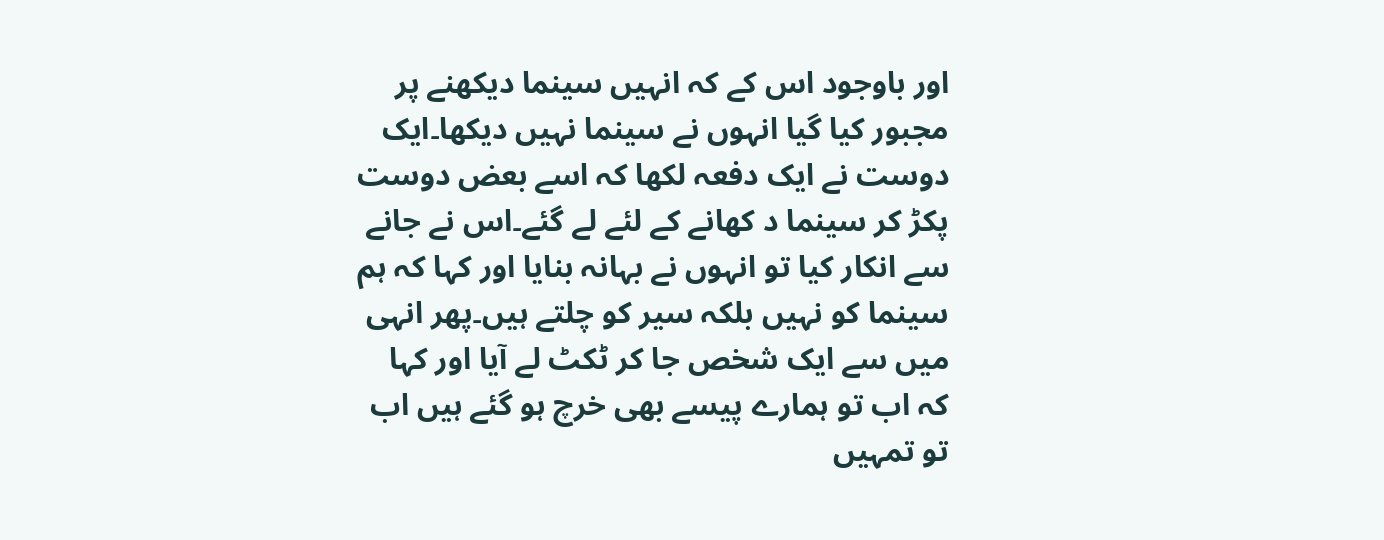اور باوجود اس کے کہ انہیں سینما دیکھنے پر مجبور کیا گیا انہوں نے سینما نہیں دیکھا۔ایک دوست نے ایک دفعہ لکھا کہ اسے بعض دوست پکڑ کر سینما د کھانے کے لئے لے گئے۔اس نے جانے سے انکار کیا تو انہوں نے بہانہ بنایا اور کہا کہ ہم سینما کو نہیں بلکہ سیر کو چلتے ہیں۔پھر انہی میں سے ایک شخص جا کر ٹکٹ لے آیا اور کہا کہ اب تو ہمارے پیسے بھی خرچ ہو گئے ہیں اب تو تمہیں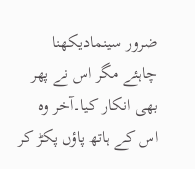ضرور سینمادیکھنا چاہئے مگر اس نے پھر بھی انکار کیا۔آخر وہ اس کے ہاتھ پاؤں پکڑ کر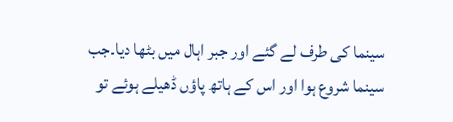سینما کی طرف لے گئے اور جبر اہال میں بٹھا دیا۔جب سینما شروع ہوا اور اس کے ہاتھ پاؤں ڈھیلے ہوئے تو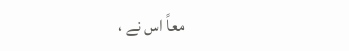معاً اس نے ،